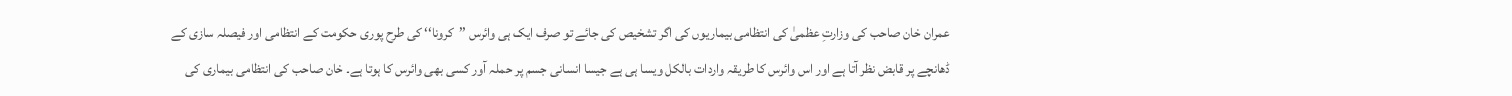عمران خان صاحب کی وزارتِ عظمیٰ کی انتظامی بیماریوں کی اگر تشخیص کی جائے تو صرف ایک ہی وائرس ’’کرونا‘‘ کی طرح پوری حکومت کے انتظامی اور فیصلہ سازی کے ڈھانچے پر قابض نظر آتا ہے اور اس وائرس کا طریقہ واردات بالکل ویسا ہی ہے جیسا انسانی جسم پر حملہ آور کسی بھی وائرس کا ہوتا ہے۔ خان صاحب کی انتظامی بیماری کی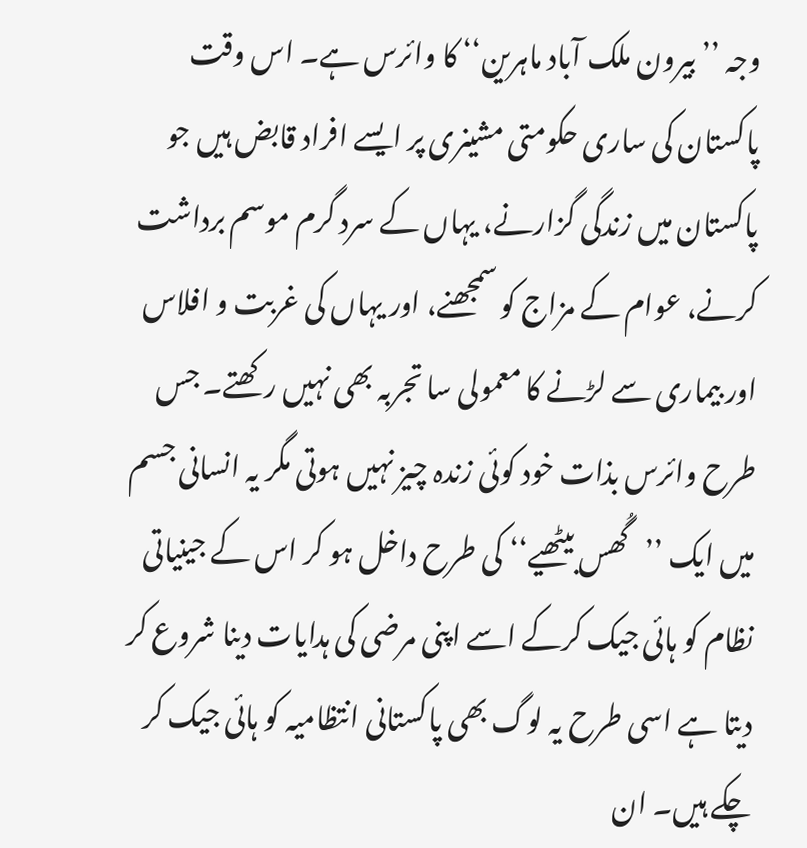وجہ ’’بیرون ملک آباد ماہرین‘‘ کا وائرس ہے۔ اس وقت پاکستان کی ساری حکومتی مشینری پر ایسے افراد قابض ہیں جو پاکستان میں زندگی گزارنے، یہاں کے سرد گرم موسم برداشت کرنے، عوام کے مزاج کو سمجھنے، اور یہاں کی غربت و افلاس اور بیماری سے لڑنے کا معمولی سا تجربہ بھی نہیں رکھتے۔ جس طرح وائرس بذات خود کوئی زندہ چیز نہیں ہوتی مگر یہ انسانی جسم میں ایک ’’گُھس بیٹھیے‘‘ کی طرح داخل ہو کر اس کے جینیاتی نظام کو ہائی جیک کرکے اسے اپنی مرضی کی ہدایات دینا شروع کر دیتا ہے اسی طرح یہ لوگ بھی پاکستانی انتظامیہ کو ہائی جیک کر چکے ہیں۔ ان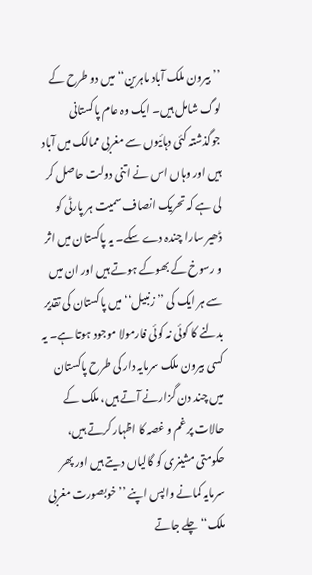’’بیرون ملک آباد ماہرین‘‘ میں دو طرح کے لوگ شامل ہیں۔ ایک وہ عام پاکستانی جوگذشتہ کئی دہائیوں سے مغربی ممالک میں آباد ہیں اور وہاں اس نے اتنی دولت حاصل کر لی ہے کہ تحریک انصاف سمیت ہر پارٹی کو ڈھیر سارا چندہ دے سکے۔ یہ پاکستان میں اثر و رسوخ کے بھوکے ہوتے ہیں اور ان میں سے ہر ایک کی ’’زنبیل‘‘ میں پاکستان کی تقدیر بدلنے کا کوئی نہ کوئی فارمولا موجود ہوتا ہے۔ یہ کسی بیرون ملک سرمایہ دار کی طرح پاکستان میں چند دن گزارنے آتے ہیں، ملک کے حالات پر غم و غصہ کا اظہار کرتے ہیں، حکومتی مشینری کو گالیاں دیتے ہیں اور پھر سرمایہ کمانے واپس اپنے ’’خوبصورت مغربی ملک‘‘ چلے جاتے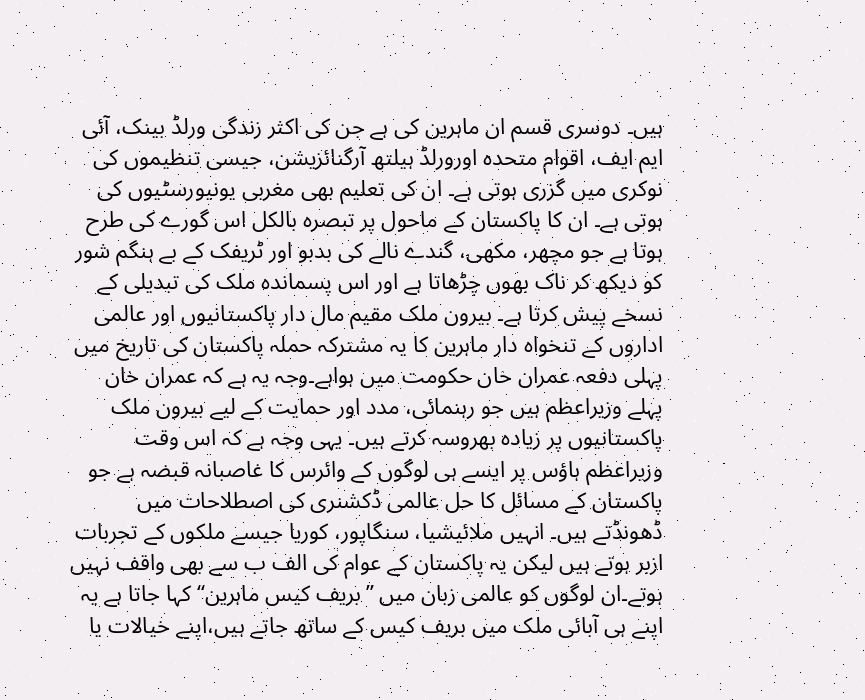ہیں۔ دوسری قسم ان ماہرین کی ہے جن کی اکثر زندگی ورلڈ بینک، آئی ایم ایف، اقوام متحدہ اورورلڈ ہیلتھ آرگنائزیشن، جیسی تنظیموں کی نوکری میں گزری ہوتی ہے۔ ان کی تعلیم بھی مغربی یونیورسٹیوں کی ہوتی ہے۔ ان کا پاکستان کے ماحول پر تبصرہ بالکل اس گورے کی طرح ہوتا ہے جو مچھر، مکھی، گندے نالے کی بدبو اور ٹریفک کے بے ہنگم شور کو دیکھ کر ناک بھوں چڑھاتا ہے اور اس پسماندہ ملک کی تبدیلی کے نسخے پیش کرتا ہے۔ بیرون ملک مقیم مال دار پاکستانیوں اور عالمی اداروں کے تنخواہ دار ماہرین کا یہ مشترکہ حملہ پاکستان کی تاریخ میں پہلی دفعہ عمران خان حکومت میں ہواہے۔وجہ یہ ہے کہ عمران خان پہلے وزیراعظم ہیں جو رہنمائی، مدد اور حمایت کے لیے بیرون ملک پاکستانیوں پر زیادہ بھروسہ کرتے ہیں۔ یہی وجہ ہے کہ اس وقت وزیراعظم ہاؤس پر ایسے ہی لوگوں کے وائرس کا غاصبانہ قبضہ ہے جو پاکستان کے مسائل کا حل عالمی ڈکشنری کی اصطلاحات میں ڈھونڈتے ہیں۔ انہیں ملائیشیا، سنگاپور، کوریا جیسے ملکوں کے تجربات ازبر ہوتے ہیں لیکن یہ پاکستان کے عوام کی الف ب سے بھی واقف نہیں ہوتے۔ان لوگوں کو عالمی زبان میں ’’بریف کیس ماہرین‘‘کہا جاتا ہے یہ اپنے ہی آبائی ملک میں بریف کیس کے ساتھ جاتے ہیں،اپنے خیالات یا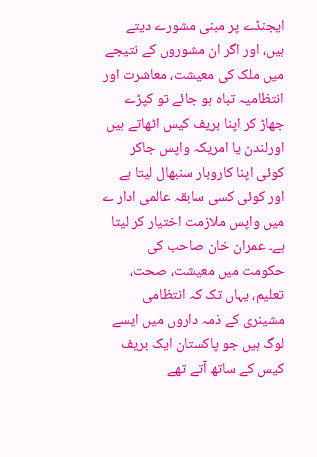ایجنڈے پر مبنی مشورے دیتے ہیں، اور اگر ان مشوروں کے نتیجے میں ملک کی معیشت، معاشرت اور انتظامیہ تباہ ہو جائے تو کپڑے جھاڑ کر اپنا بریف کیس اٹھاتے ہیں اورلندن یا امریکہ واپس جاکر کوئی اپنا کاروبار سنبھال لیتا ہے اور کوئی کسی سابقہ عالمی ادار ے میں واپس ملازمت اختیار کر لیتا ہے۔ عمران خان صاحب کی حکومت میں معیشت، صحت، تعلیم، یہاں تک کہ انتظامی مشینری کے ذمہ داروں میں ایسے لوگ ہیں جو پاکستان ایک بریف کیس کے ساتھ آتے تھے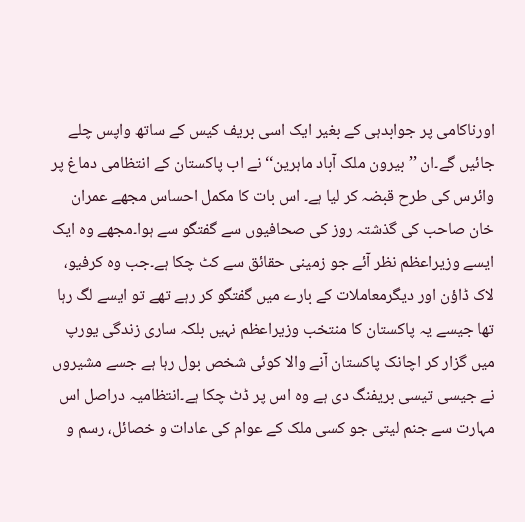اورناکامی پر جوابدہی کے بغیر ایک اسی بریف کیس کے ساتھ واپس چلے جائیں گے۔ان ’’بیرون ملک آباد ماہرین‘‘ نے اب پاکستان کے انتظامی دماغ پر وائرس کی طرح قبضہ کر لیا ہے۔ اس بات کا مکمل احساس مجھے عمران خان صاحب کی گذشتہ روز کی صحافیوں سے گفتگو سے ہوا۔مجھے وہ ایک ایسے وزیراعظم نظر آئے جو زمینی حقائق سے کٹ چکا ہے۔جب وہ کرفیو، لاک ڈاؤن اور دیگرمعاملات کے بارے میں گفتگو کر رہے تھے تو ایسے لگ رہا تھا جیسے یہ پاکستان کا منتخب وزیراعظم نہیں بلکہ ساری زندگی یورپ میں گزار کر اچانک پاکستان آنے والا کوئی شخص بول رہا ہے جسے مشیروں نے جیسی تیسی بریفنگ دی ہے وہ اس پر ڈٹ چکا ہے۔انتظامیہ دراصل اس مہارت سے جنم لیتی جو کسی ملک کے عوام کی عادات و خصائل، رسم و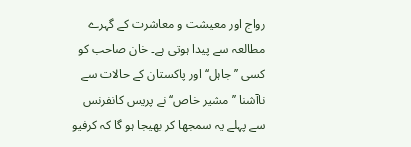رواج اور معیشت و معاشرت کے گہرے مطالعہ سے پیدا ہوتی ہے۔ خان صاحب کو کسی ’’جاہل‘‘ اور پاکستان کے حالات سے ناآشنا ’’مشیر خاص‘‘ نے پریس کانفرنس سے پہلے یہ سمجھا کر بھیجا ہو گا کہ کرفیو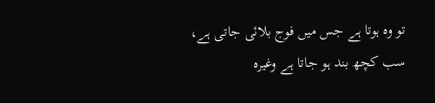تو وہ ہوتا ہے جس میں فوج بلائی جاتی ہے، سب کچھ بند ہو جاتا ہے وغیرہ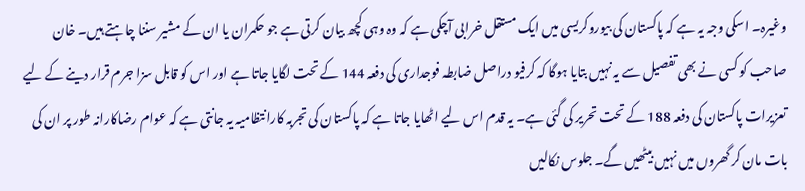وغیرہ۔ اسکی وجہ یہ ہے کہ پاکستان کی بیوروکریسی میں ایک مستقل خرابی آچکی ہے کہ وہ وہی کچھ بیان کرتی ہے جو حکمران یا ان کے مشیر سننا چاہتے ہیں۔ خان صاحب کو کسی نے بھی تفصیل سے یہ نہیں بتایا ہوگا کہ کرفیو دراصل ضابطہ فوجداری کی دفعہ 144 کے تحت لگایا جاتا ہے اور اس کو قابل سزا جرم قرار دینے کے لیے تعزیرات پاکستان کی دفعہ 188 کے تحت تحریر کی گئی ہے۔ یہ قدم اس لیے اٹھایا جاتا ہے کہ پاکستان کی تجربہ کارانتظامیہ یہ جانتی ہے کہ عوام رضاکارانہ طور پر ان کی بات مان کر گھروں میں نہیں بیٹھیں گے۔ جلوس نکالیں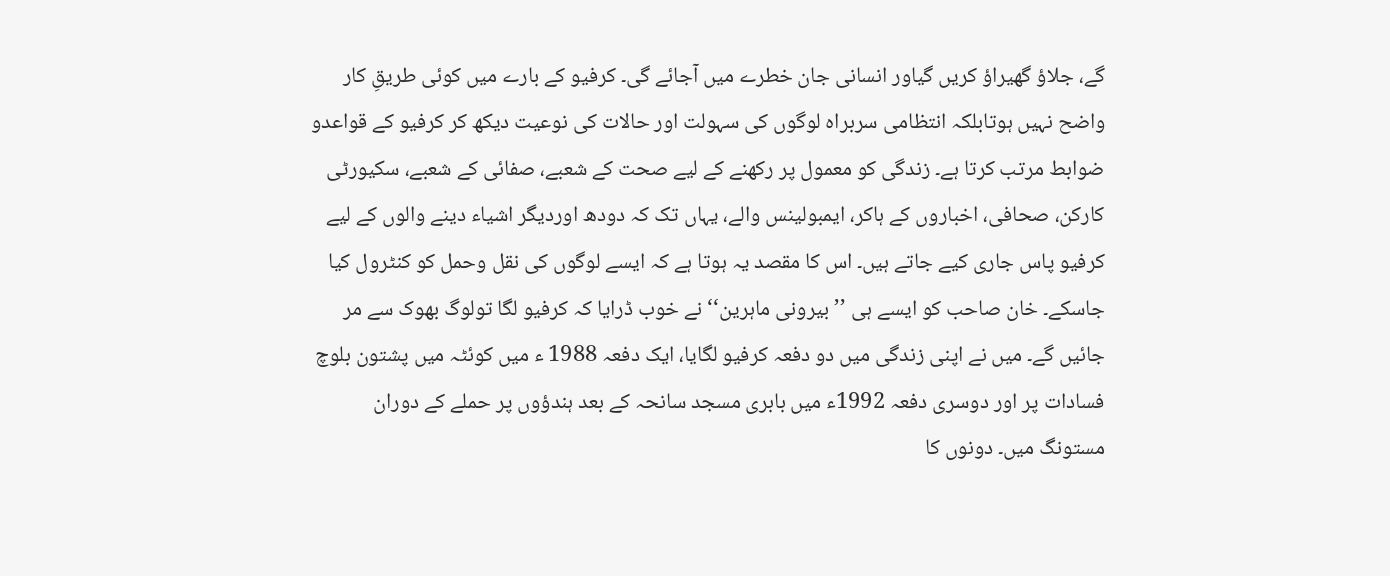گے، جلاؤ گھیراؤ کریں گیاور انسانی جان خطرے میں آجائے گی۔ کرفیو کے بارے میں کوئی طریقِ کار واضح نہیں ہوتابلکہ انتظامی سربراہ لوگوں کی سہولت اور حالات کی نوعیت دیکھ کر کرفیو کے قواعدو ضوابط مرتب کرتا ہے۔ زندگی کو معمول پر رکھنے کے لیے صحت کے شعبے، صفائی کے شعبے، سکیورٹی کارکن، صحافی، اخباروں کے ہاکر، ایمبولینس والے، یہاں تک کہ دودھ اوردیگر اشیاء دینے والوں کے لیے کرفیو پاس جاری کیے جاتے ہیں۔ اس کا مقصد یہ ہوتا ہے کہ ایسے لوگوں کی نقل وحمل کو کنٹرول کیا جاسکے۔ خان صاحب کو ایسے ہی ’’بیرونی ماہرین‘‘ نے خوب ڈرایا کہ کرفیو لگا تولوگ بھوک سے مر جائیں گے۔ میں نے اپنی زندگی میں دو دفعہ کرفیو لگایا، ایک دفعہ 1988 ء میں کوئٹہ میں پشتون بلوچ فسادات پر اور دوسری دفعہ 1992ء میں بابری مسجد سانحہ کے بعد ہندؤوں پر حملے کے دوران مستونگ میں۔ دونوں کا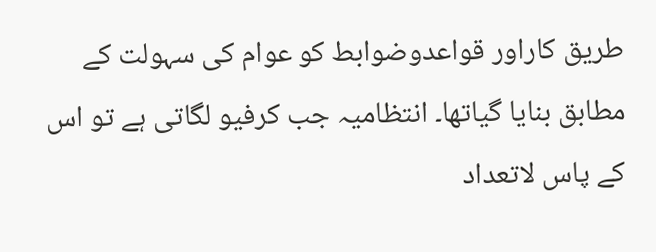طریق کاراور قواعدوضوابط کو عوام کی سہولت کے مطابق بنایا گیاتھا۔ انتظامیہ جب کرفیو لگاتی ہے تو اس کے پاس لاتعداد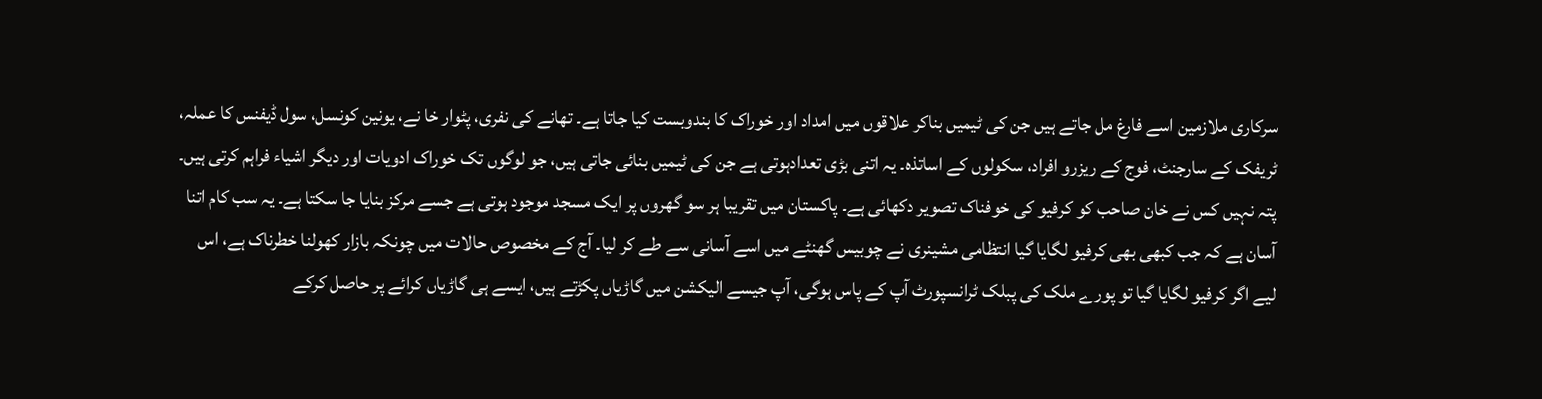سرکاری ملازمین اسے فارغ مل جاتے ہیں جن کی ٹیمیں بناکر علاقوں میں امداد اور خوراک کا بندوبست کیا جاتا ہے۔ تھانے کی نفری، پٹوار خا نے، یونین کونسل، سول ڈیفنس کا عملہ، ٹریفک کے سارجنٹ، فوج کے ریزرو افراد، سکولوں کے اساتذہ۔ یہ اتنی بڑی تعدادہوتی ہے جن کی ٹیمیں بنائی جاتی ہیں، جو لوگوں تک خوراک ادویات اور دیگر اشیاء فراہم کرتی ہیں۔ پتہ نہیں کس نے خان صاحب کو کرفیو کی خوفناک تصویر دکھائی ہے۔ پاکستان میں تقریبا ہر سو گھروں پر ایک مسجد موجود ہوتی ہے جسے مرکز بنایا جا سکتا ہے۔ یہ سب کام اتنا آسان ہے کہ جب کبھی بھی کرفیو لگایا گیا انتظامی مشینری نے چوبیس گھنٹے میں اسے آسانی سے طے کر لیا۔ آج کے مخصوص حالات میں چونکہ بازار کھولنا خطرناک ہے، اس لیے اگر کرفیو لگایا گیا تو پورے ملک کی پبلک ٹرانسپورٹ آپ کے پاس ہوگی، آپ جیسے الیکشن میں گاڑیاں پکڑتے ہیں، ایسے ہی گاڑیاں کرائے پر حاصل کرکے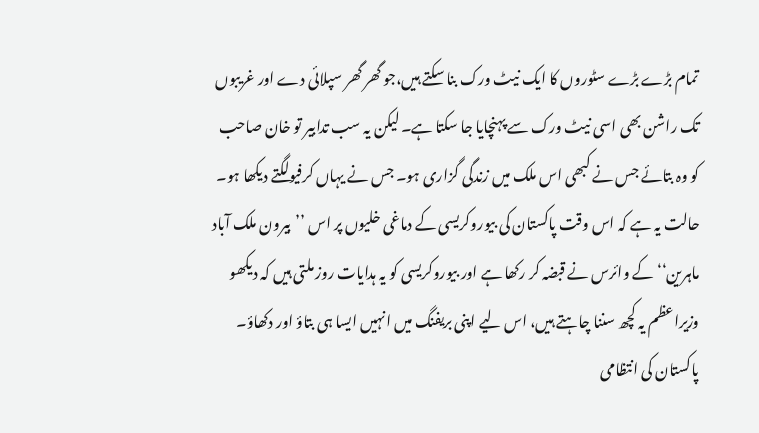تمام بڑے بڑے سٹوروں کا ایک نیٹ ورک بنا سکتے ہیں،جو گھر گھر سپلائی دے اور غریبوں تک راشن بھی اسی نیٹ ورک سے پہنچایا جا سکتا ہے۔ لیکن یہ سب تدابیر تو خان صاحب کو وہ بتائے جس نے کبھی اس ملک میں زندگی گزاری ہو۔ جس نے یہاں کرفیولگتے دیکھا ہو۔ حالت یہ ہے کہ اس وقت پاکستان کی بیوروکریسی کے دماغی خلیوں پر اس ’’بیرون ملک آباد ماہرین‘‘ کے وائرس نے قبضہ کر رکھا ہے اور بیوروکریسی کو یہ ہدایات روز ملتی ہیں کہ دیکھو وزیراعظم یہ کچھ سننا چاہتے ہیں، اس لیے اپنی بریفنگ میں انہیں ایسا ہی بتاؤ اور دکھاؤ۔ پاکستان کی انتظامی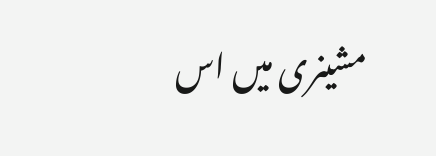مشینری میں اس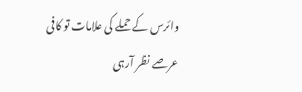وائرس کے حملے کی علامات تو کافی عرصے نظر آرہی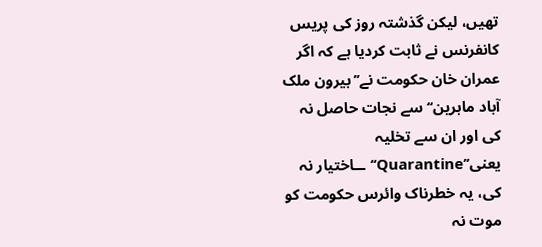تھیں، لیکن گذشتہ روز کی پریس کانفرنس نے ثابت کردیا ہے کہ اگر عمران خان حکومت نے’’بیرون ملک آباد ماہرین‘‘ سے نجات حاصل نہ کی اور ان سے تخلیہ یعنی’’Quarantine‘‘ ــاختیار نہ کی، یہ خطرناک وائرس حکومت کو موت نہ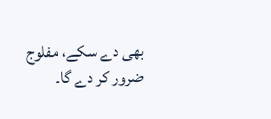بھی دے سکے، مفلوج ضرور کر دے گا۔